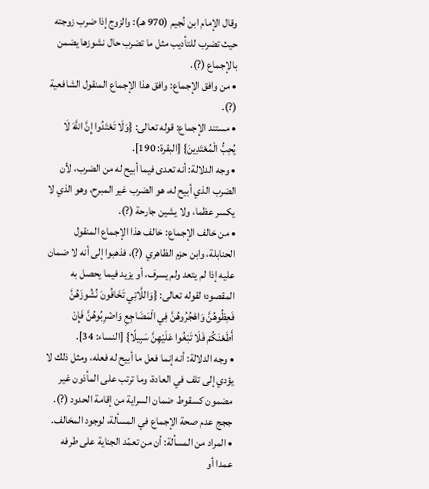وقال الإمام ابن نُجيم (970 هـ): والزوج إذا ضرب زوجته حيث تضرب للتأديب مثل ما تضرب حال نشوزها يضمن بالإجماع (?).
• من وافق الإجماع: وافق هذا الإجماع المنقول الشافعية (?).
• مستند الإجماع: قوله تعالى: {وَلَا تَعْتَدُوا إِنَّ اللَّهَ لَا يُحِبُّ الْمُعْتَدِينَ} [البقرة: 190].
• وجه الدلالة: أنه تعدى فيما أبيح له من الضرب، لأن الضرب الذي أبيح له، هو الضرب غير المبرح، وهو الذي لا يكسر عظما، ولا يشين جارحة (?).
• من خالف الإجماع: خالف هذا الإجماع المنقول الحنابلة، وابن حزم الظاهري (?)، فذهبوا إلى أنه لا ضمان عليه إذا لم يتعد ولم يسرف، أو يزيد فيما يحصل به المقصود؛ لقوله تعالى: {وَاللَّاتِي تَخَافُونَ نُشُوزَهُنَّ فَعِظُوهُنَّ وَاهْجُرُوهُنَّ فِي الْمَضَاجِعِ وَاضْرِبُوهُنَّ فَإِنْ أَطَعْنَكُمْ فَلَا تَبْغُوا عَلَيْهِنَّ سَبِيلًا} [النساء: 34].
• وجه الدلالة: أنه إنما فعل ما أبيح له فعله، ومثل ذلك لا يؤدي إلى تلف في العادة، وما ترتب على المأذون غير مضمون كسقوط ضمان السراية من إقامة الحدود (?).
ججج عدم صحة الإجماع في المسألة، لوجود المخالف.
• المراد من المسألة: أن من تعمّد الجناية على طرفه عمدا أو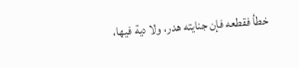خطأ فقطعه فإن جنايته هدر، ولا دية فيها،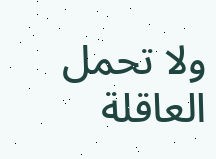ولا تحمل العاقلة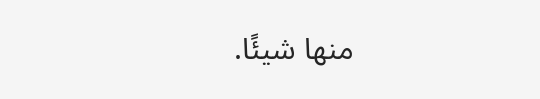منها شيئًا.